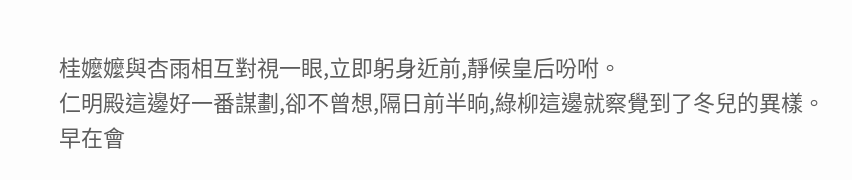桂嬤嬤與杏雨相互對視一眼,立即躬身近前,靜候皇后吩咐。
仁明殿這邊好一番謀劃,卻不曾想,隔日前半晌,綠柳這邊就察覺到了冬兒的異樣。
早在會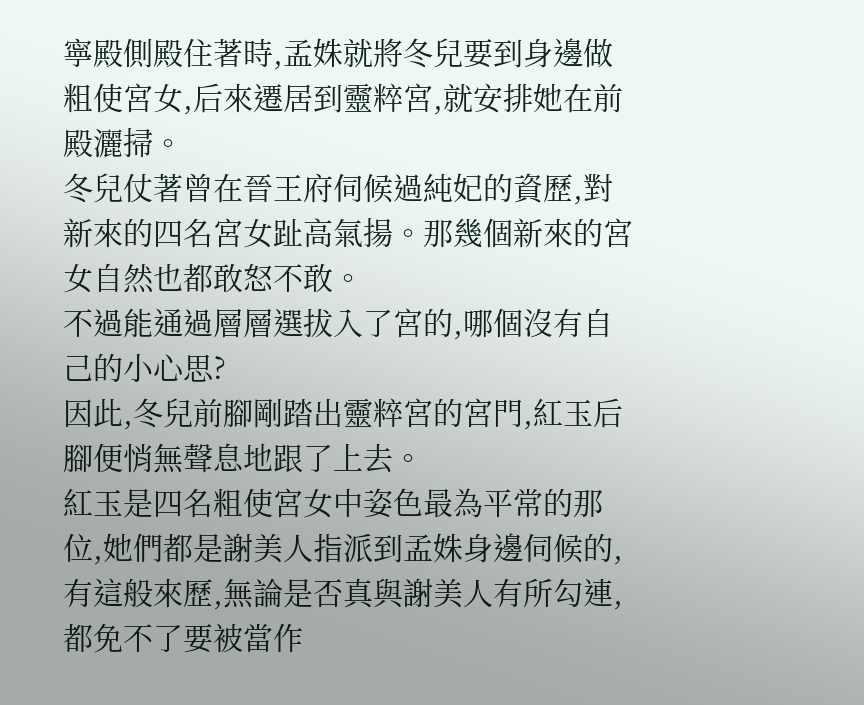寧殿側殿住著時,孟姝就將冬兒要到身邊做粗使宮女,后來遷居到靈粹宮,就安排她在前殿灑掃。
冬兒仗著曾在晉王府伺候過純妃的資歷,對新來的四名宮女趾高氣揚。那幾個新來的宮女自然也都敢怒不敢。
不過能通過層層選拔入了宮的,哪個沒有自己的小心思?
因此,冬兒前腳剛踏出靈粹宮的宮門,紅玉后腳便悄無聲息地跟了上去。
紅玉是四名粗使宮女中姿色最為平常的那位,她們都是謝美人指派到孟姝身邊伺候的,有這般來歷,無論是否真與謝美人有所勾連,都免不了要被當作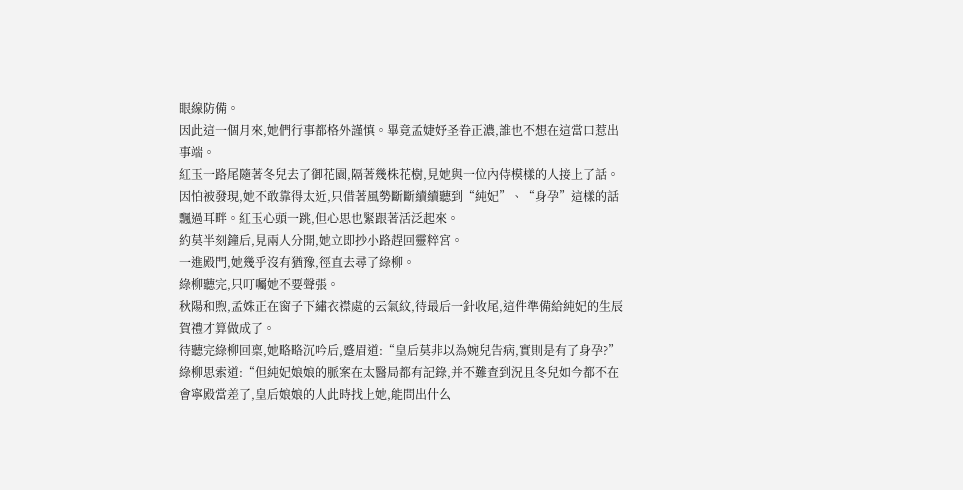眼線防備。
因此這一個月來,她們行事都格外謹慎。畢竟孟婕妤圣眷正濃,誰也不想在這當口惹出事端。
紅玉一路尾隨著冬兒去了御花園,隔著幾株花樹,見她與一位內侍模樣的人接上了話。
因怕被發現,她不敢靠得太近,只借著風勢斷斷續續聽到“純妃”、“身孕”這樣的話飄過耳畔。紅玉心頭一跳,但心思也緊跟著活泛起來。
約莫半刻鐘后,見兩人分開,她立即抄小路趕回靈粹宮。
一進殿門,她幾乎沒有猶豫,徑直去尋了綠柳。
綠柳聽完,只叮囑她不要聲張。
秋陽和煦,孟姝正在窗子下繡衣襟處的云氣紋,待最后一針收尾,這件準備給純妃的生辰賀禮才算做成了。
待聽完綠柳回稟,她略略沉吟后,蹙眉道:“皇后莫非以為婉兒告病,實則是有了身孕?”
綠柳思索道:“但純妃娘娘的脈案在太醫局都有記錄,并不難查到況且冬兒如今都不在會寧殿當差了,皇后娘娘的人此時找上她,能問出什么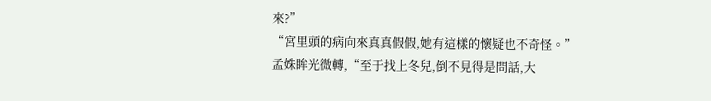來?”
“宮里頭的病向來真真假假,她有這樣的懷疑也不奇怪。”
孟姝眸光微轉,“至于找上冬兒,倒不見得是問話,大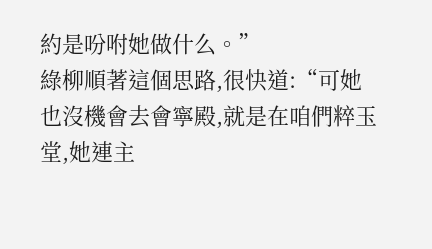約是吩咐她做什么。”
綠柳順著這個思路,很快道:“可她也沒機會去會寧殿,就是在咱們粹玉堂,她連主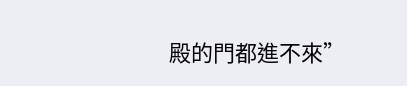殿的門都進不來”